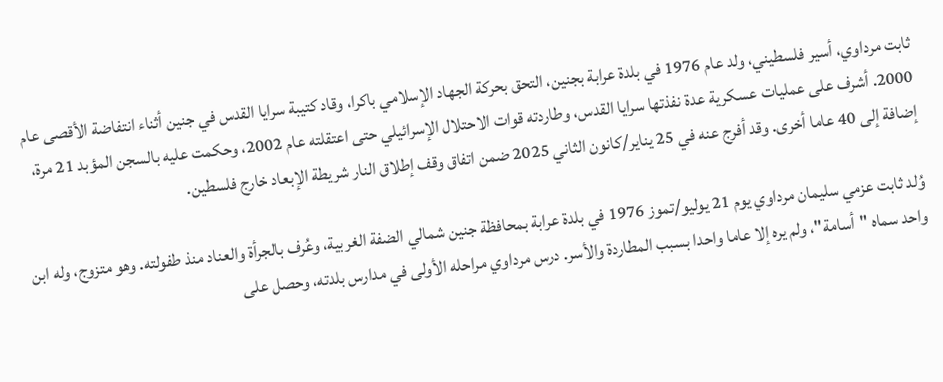ثابت مرداوي، أسير فلسطيني، ولد عام 1976 في بلدة عرابة بجنين، التحق بحركة الجهاد الإسلامي باكرا، وقاد كتيبة سرايا القدس في جنين أثناء انتفاضة الأقصى عام 2000. أشرف على عمليات عسكرية عدة نفذتها سرايا القدس، وطاردته قوات الاحتلال الإسرائيلي حتى اعتقلته عام 2002، وحكمت عليه بالسجن المؤبد 21 مرة، إضافة إلى 40 عاما أخرى. وقد أفرج عنه في 25 يناير/كانون الثاني 2025 ضمن اتفاق وقف إطلاق النار شريطة الإبعاد خارج فلسطين.

وُلد ثابت عزمي سليمان مرداوي يوم 21 يوليو/تموز 1976 في بلدة عرابة بمحافظة جنين شمالي الضفة الغربية، وعُرف بالجرأة والعناد منذ طفولته. وهو متزوج، وله ابن واحد سماه "أسامة"، ولم يره إلا عاما واحدا بسبب المطاردة والأسر. درس مرداوي مراحله الأولى في مدارس بلدته، وحصل على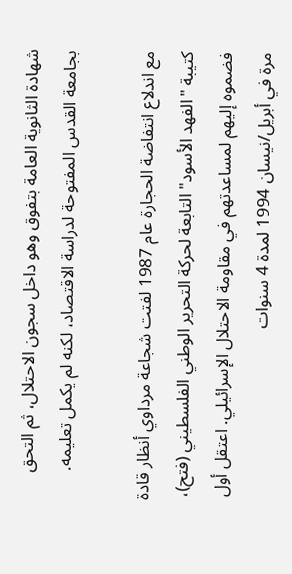شهادة الثانوية العامة بتفوق وهو داخل سجون الاحتلال، ثم التحق بجامعة القدس المفتوحة لدراسة الاقتصاد، لكنه لم يكمل تعليمه.

مع اندلاع انتفاضة الحجارة عام 1987 لفتت شجاعة مرداوي أنظار قادة كتيبة "الفهد الأسود" التابعة لحركة التحرير الوطني الفلسطيني (فتح)، فضموه إليهم لمساعدتهم في مقاومة الاحتلال الإسرائيلي. اعتقل أول مرة في أبريل/نيسان 1994 لمدة 4 سنوات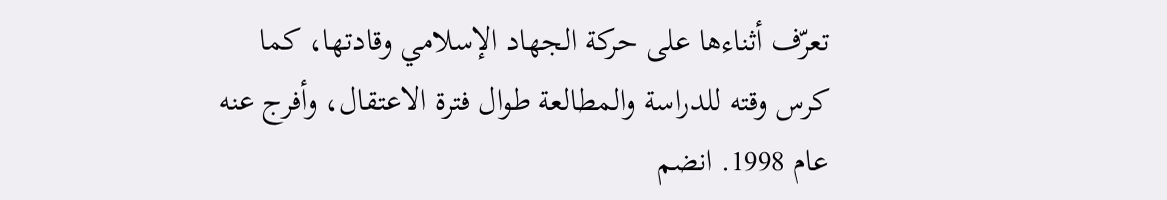تعرّف أثناءها على حركة الجهاد الإسلامي وقادتها، كما كرس وقته للدراسة والمطالعة طوال فترة الاعتقال، وأفرج عنه عام 1998. انضم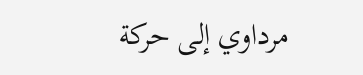مرداوي إلى حركة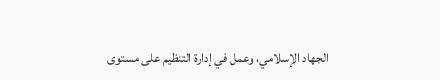الجهاد الإسلامي، وعمل في إدارة التنظيم على مستوى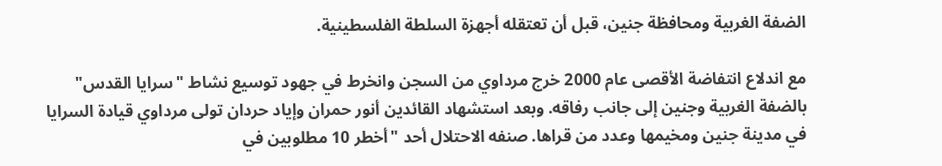الضفة الغربية ومحافظة جنين، قبل أن تعتقله أجهزة السلطة الفلسطينية.

مع اندلاع انتفاضة الأقصى عام 2000 خرج مرداوي من السجن وانخرط في جهود توسيع نشاط "سرايا القدس" بالضفة الغربية وجنين إلى جانب رفاقه. وبعد استشهاد القائدين أنور حمران وإياد حردان تولى مرداوي قيادة السرايا في مدينة جنين ومخيمها وعدد من قراها. صنفه الاحتلال أحد "أخطر 10 مطلوبين في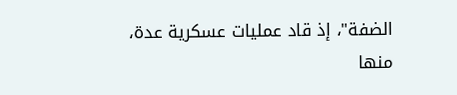الضفة"، إذ قاد عمليات عسكرية عدة، منها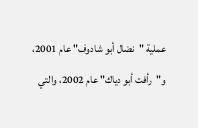عملية "نضال أبو شادوف" عام 2001، و"رأفت أبو دياك" عام 2002، والتي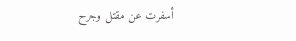أسفرت عن مقتل وجرح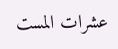عشرات المست